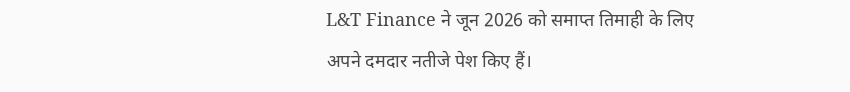L&T Finance ने जून 2026 को समाप्त तिमाही के लिए अपने दमदार नतीजे पेश किए हैं।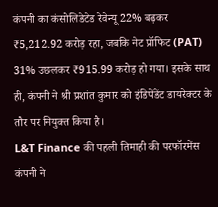कंपनी का कंसोलिडेटेड रेवेन्यू 22% बढ़कर ₹5,212.92 करोड़ रहा, जबकि नेट प्रॉफिट (PAT) 31% उछलकर ₹915.99 करोड़ हो गया। इसके साथ ही, कंपनी ने श्री प्रशांत कुमार को इंडिपेंडेंट डायरेक्टर के तौर पर नियुक्त किया है।
L&T Finance की पहली तिमाही की परफॉरमेंस
कंपनी ने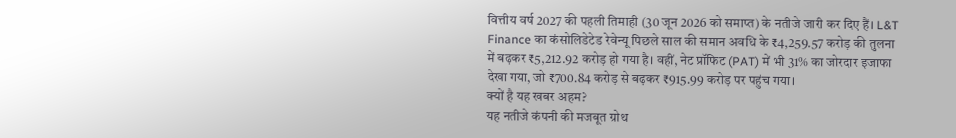वित्तीय वर्ष 2027 की पहली तिमाही (30 जून 2026 को समाप्त) के नतीजे जारी कर दिए हैं। L&T Finance का कंसोलिडेटेड रेवेन्यू पिछले साल की समान अवधि के ₹4,259.57 करोड़ की तुलना में बढ़कर ₹5,212.92 करोड़ हो गया है। वहीं, नेट प्रॉफिट (PAT) में भी 31% का जोरदार इजाफा देखा गया, जो ₹700.84 करोड़ से बढ़कर ₹915.99 करोड़ पर पहुंच गया।
क्यों है यह खबर अहम?
यह नतीजे कंपनी की मजबूत ग्रोथ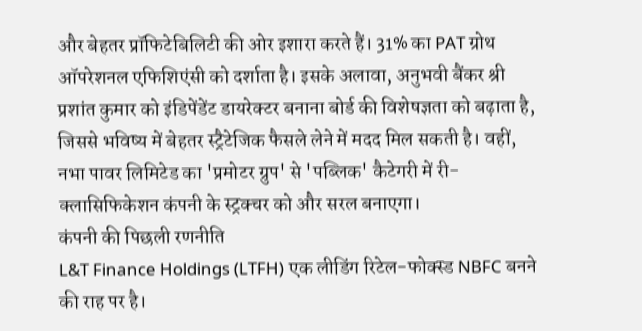और बेहतर प्रॉफिटेबिलिटी की ओर इशारा करते हैं। 31% का PAT ग्रोथ ऑपरेशनल एफिशिएंसी को दर्शाता है। इसके अलावा, अनुभवी बैंकर श्री प्रशांत कुमार को इंडिपेंडेंट डायरेक्टर बनाना बोर्ड की विशेषज्ञता को बढ़ाता है, जिससे भविष्य में बेहतर स्ट्रैटेजिक फैसले लेने में मदद मिल सकती है। वहीं, नभा पावर लिमिटेड का 'प्रमोटर ग्रुप' से 'पब्लिक' कैटेगरी में री-क्लासिफिकेशन कंपनी के स्ट्रक्चर को और सरल बनाएगा।
कंपनी की पिछली रणनीति
L&T Finance Holdings (LTFH) एक लीडिंग रिटेल-फोक्स्ड NBFC बनने की राह पर है।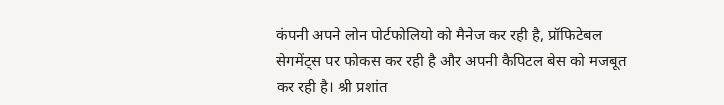कंपनी अपने लोन पोर्टफोलियो को मैनेज कर रही है, प्रॉफिटेबल सेगमेंट्स पर फोकस कर रही है और अपनी कैपिटल बेस को मजबूत कर रही है। श्री प्रशांत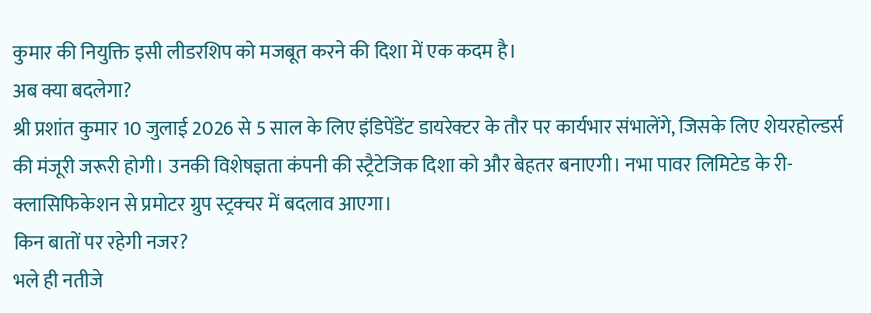कुमार की नियुक्ति इसी लीडरशिप को मजबूत करने की दिशा में एक कदम है।
अब क्या बदलेगा?
श्री प्रशांत कुमार 10 जुलाई 2026 से 5 साल के लिए इंडिपेंडेंट डायरेक्टर के तौर पर कार्यभार संभालेंगे, जिसके लिए शेयरहोल्डर्स की मंजूरी जरूरी होगी। उनकी विशेषज्ञता कंपनी की स्ट्रैटेजिक दिशा को और बेहतर बनाएगी। नभा पावर लिमिटेड के री-क्लासिफिकेशन से प्रमोटर ग्रुप स्ट्रक्चर में बदलाव आएगा।
किन बातों पर रहेगी नजर?
भले ही नतीजे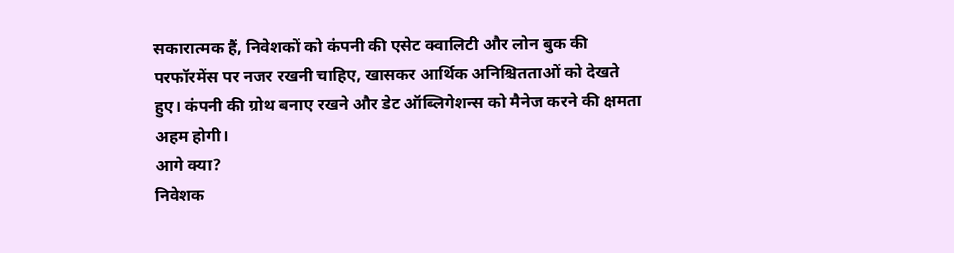सकारात्मक हैं, निवेशकों को कंपनी की एसेट क्वालिटी और लोन बुक की परफॉरमेंस पर नजर रखनी चाहिए, खासकर आर्थिक अनिश्चितताओं को देखते हुए। कंपनी की ग्रोथ बनाए रखने और डेट ऑब्लिगेशन्स को मैनेज करने की क्षमता अहम होगी।
आगे क्या?
निवेशक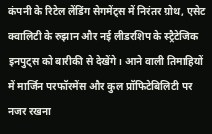कंपनी के रिटेल लेंडिंग सेगमेंट्स में निरंतर ग्रोथ, एसेट क्वालिटी के रुझान और नई लीडरशिप के स्ट्रैटेजिक इनपुट्स को बारीकी से देखेंगे। आने वाली तिमाहियों में मार्जिन परफॉरमेंस और कुल प्रॉफिटेबिलिटी पर नजर रखना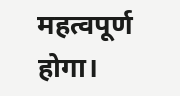महत्वपूर्ण होगा।